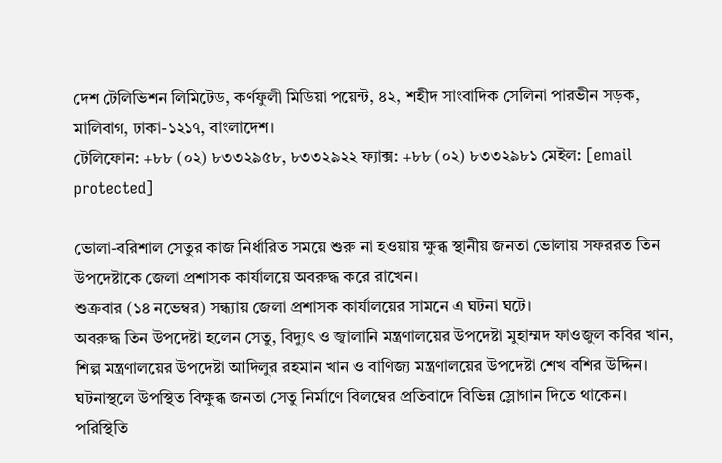দেশ টেলিভিশন লিমিটেড, কর্ণফুলী মিডিয়া পয়েন্ট, ৪২, শহীদ সাংবাদিক সেলিনা পারভীন সড়ক, মালিবাগ, ঢাকা-১২১৭, বাংলাদেশ।
টেলিফোন: +৮৮ (০২) ৮৩৩২৯৫৮, ৮৩৩২৯২২ ফ্যাক্স: +৮৮ (০২) ৮৩৩২৯৮১ মেইল: [email protected]

ভোলা-বরিশাল সেতুর কাজ নির্ধারিত সময়ে শুরু না হওয়ায় ক্ষুব্ধ স্থানীয় জনতা ভোলায় সফররত তিন উপদেষ্টাকে জেলা প্রশাসক কার্যালয়ে অবরুদ্ধ করে রাখেন।
শুক্রবার (১৪ নভেম্বর) সন্ধ্যায় জেলা প্রশাসক কার্যালয়ের সামনে এ ঘটনা ঘটে।
অবরুদ্ধ তিন উপদেষ্টা হলেন সেতু, বিদ্যুৎ ও জ্বালানি মন্ত্রণালয়ের উপদেষ্টা মুহাম্মদ ফাওজুল কবির খান, শিল্প মন্ত্রণালয়ের উপদেষ্টা আদিলুর রহমান খান ও বাণিজ্য মন্ত্রণালয়ের উপদেষ্টা শেখ বশির উদ্দিন।
ঘটনাস্থলে উপস্থিত বিক্ষুব্ধ জনতা সেতু নির্মাণে বিলম্বের প্রতিবাদে বিভিন্ন স্লোগান দিতে থাকেন। পরিস্থিতি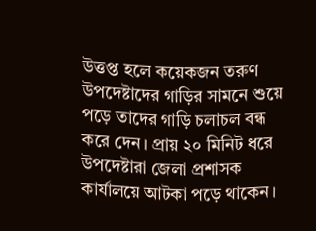উত্তপ্ত হলে কয়েকজন তরুণ উপদেষ্টাদের গাড়ির সামনে শুয়ে পড়ে তাদের গাড়ি চলাচল বন্ধ করে দেন। প্রায় ২০ মিনিট ধরে উপদেষ্টারা জেলা প্রশাসক কার্যালয়ে আটকা পড়ে থাকেন।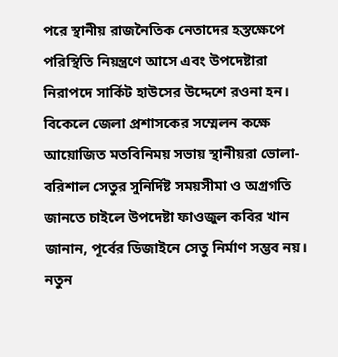পরে স্থানীয় রাজনৈতিক নেতাদের হস্তক্ষেপে পরিস্থিতি নিয়ন্ত্রণে আসে এবং উপদেষ্টারা নিরাপদে সার্কিট হাউসের উদ্দেশে রওনা হন।
বিকেলে জেলা প্রশাসকের সম্মেলন কক্ষে আয়োজিত মতবিনিময় সভায় স্থানীয়রা ভোলা-বরিশাল সেতুর সুনির্দিষ্ট সময়সীমা ও অগ্রগতি জানতে চাইলে উপদেষ্টা ফাওজুল কবির খান জানান, পূর্বের ডিজাইনে সেতু নির্মাণ সম্ভব নয়। নতুন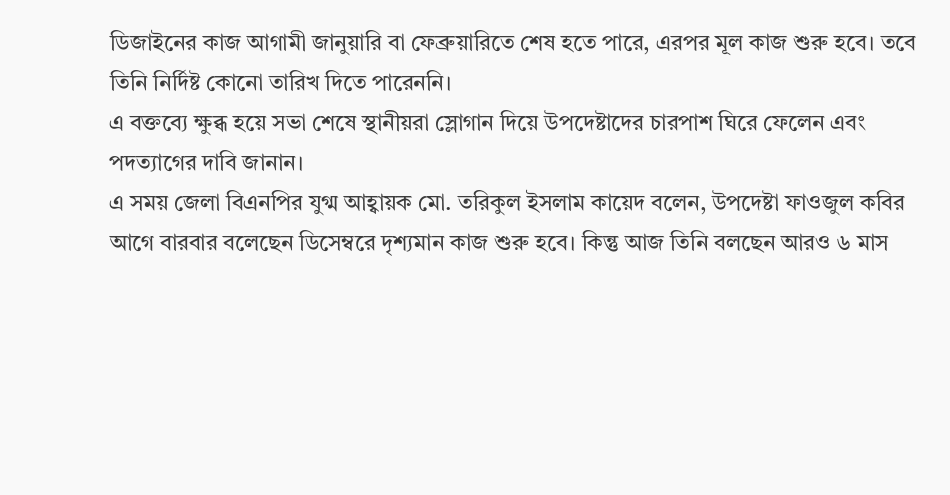ডিজাইনের কাজ আগামী জানুয়ারি বা ফেব্রুয়ারিতে শেষ হতে পারে, এরপর মূল কাজ শুরু হবে। তবে তিনি নির্দিষ্ট কোনো তারিখ দিতে পারেননি।
এ বক্তব্যে ক্ষুব্ধ হয়ে সভা শেষে স্থানীয়রা স্লোগান দিয়ে উপদেষ্টাদের চারপাশ ঘিরে ফেলেন এবং পদত্যাগের দাবি জানান।
এ সময় জেলা বিএনপির যুগ্ম আহ্বায়ক মো. তরিকুল ইসলাম কায়েদ বলেন, উপদেষ্টা ফাওজুল কবির আগে বারবার বলেছেন ডিসেম্বরে দৃশ্যমান কাজ শুরু হবে। কিন্তু আজ তিনি বলছেন আরও ৬ মাস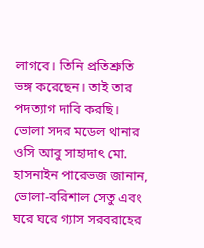লাগবে। তিনি প্রতিশ্রুতি ভঙ্গ করেছেন। তাই তার পদত্যাগ দাবি করছি।
ভোলা সদর মডেল থানার ওসি আবু সাহাদাৎ মো. হাসনাইন পারেভজ জানান, ভোলা-বরিশাল সেতু এবং ঘরে ঘরে গ্যাস সরবরাহের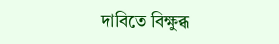দাবিতে বিক্ষুব্ধ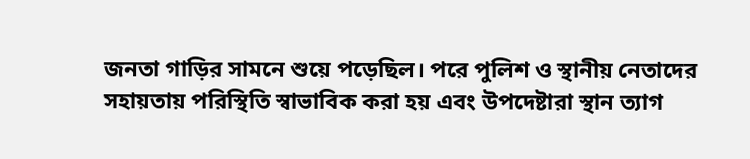জনতা গাড়ির সামনে শুয়ে পড়েছিল। পরে পুলিশ ও স্থানীয় নেতাদের সহায়তায় পরিস্থিতি স্বাভাবিক করা হয় এবং উপদেষ্টারা স্থান ত্যাগ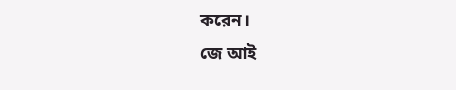করেন।
জে আই